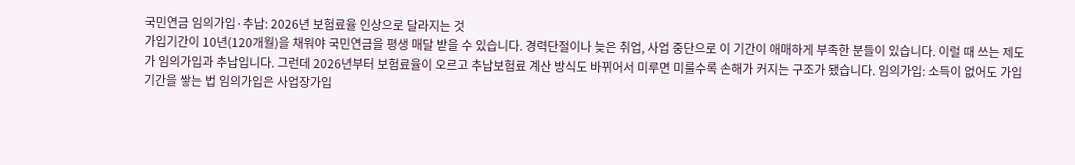국민연금 임의가입·추납: 2026년 보험료율 인상으로 달라지는 것
가입기간이 10년(120개월)을 채워야 국민연금을 평생 매달 받을 수 있습니다. 경력단절이나 늦은 취업, 사업 중단으로 이 기간이 애매하게 부족한 분들이 있습니다. 이럴 때 쓰는 제도가 임의가입과 추납입니다. 그런데 2026년부터 보험료율이 오르고 추납보험료 계산 방식도 바뀌어서 미루면 미룰수록 손해가 커지는 구조가 됐습니다. 임의가입: 소득이 없어도 가입기간을 쌓는 법 임의가입은 사업장가입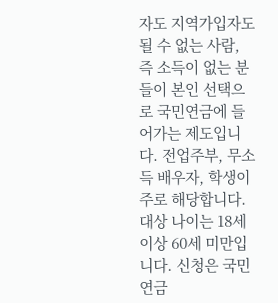자도 지역가입자도 될 수 없는 사람, 즉 소득이 없는 분들이 본인 선택으로 국민연금에 들어가는 제도입니다. 전업주부, 무소득 배우자, 학생이 주로 해당합니다. 대상 나이는 18세 이상 60세 미만입니다. 신청은 국민연금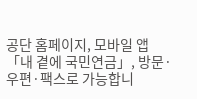공단 홈페이지, 모바일 앱 「내 곁에 국민연금」, 방문·우편·팩스로 가능합니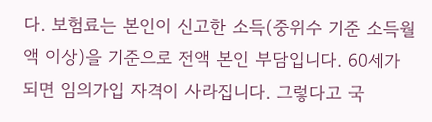다. 보험료는 본인이 신고한 소득(중위수 기준 소득월액 이상)을 기준으로 전액 본인 부담입니다. 60세가 되면 임의가입 자격이 사라집니다. 그렇다고 국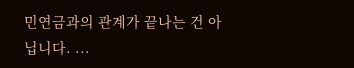민연금과의 관계가 끝나는 건 아닙니다. ...